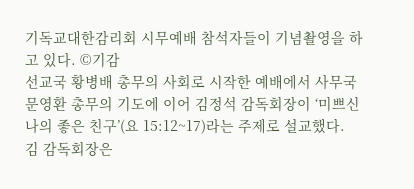기독교대한감리회 시무예배 참석자들이 기념촬영을 하고 있다. ©기감
선교국 황병배 총무의 사회로 시작한 예배에서 사무국 문영환 총무의 기도에 이어 김정석 감독회장이 ‘미쁘신 나의 좋은 친구’(요 15:12~17)라는 주제로 설교했다.
김 감독회장은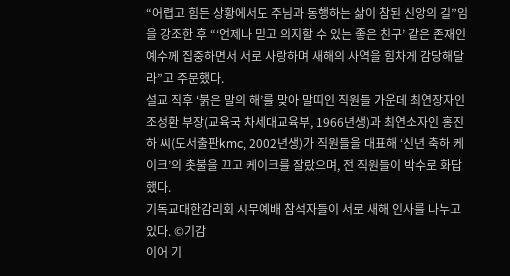“어렵고 힘든 상황에서도 주님과 동행하는 삶이 참된 신앙의 길”임을 강조한 후 “‘언제나 믿고 의지할 수 있는 좋은 친구’ 같은 존재인 예수께 집중하면서 서로 사랑하며 새해의 사역을 힘차게 감당해달라”고 주문했다.
설교 직후 ‘붉은 말의 해’를 맞아 말띠인 직원들 가운데 최연장자인 조성환 부장(교육국 차세대교육부, 1966년생)과 최연소자인 홍진하 씨(도서출판kmc, 2002년생)가 직원들을 대표해 ‘신년 축하 케이크’의 촛불을 끄고 케이크를 잘랐으며, 전 직원들이 박수로 화답했다.
기독교대한감리회 시무예배 참석자들이 서로 새해 인사를 나누고 있다. ©기감
이어 기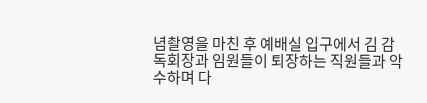념촬영을 마친 후 예배실 입구에서 김 감독회장과 임원들이 퇴장하는 직원들과 악수하며 다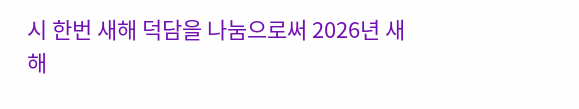시 한번 새해 덕담을 나눔으로써 2026년 새해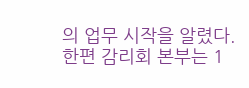의 업무 시작을 알렸다.
한편 감리회 본부는 1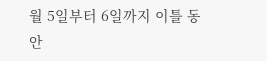월 5일부터 6일까지 이틀 동안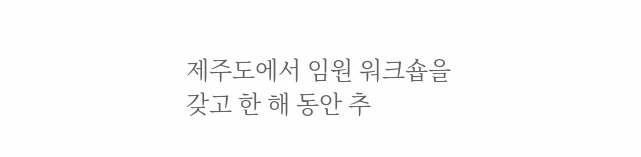제주도에서 임원 워크숍을 갖고 한 해 동안 추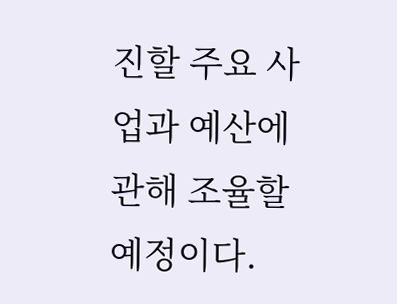진할 주요 사업과 예산에 관해 조율할 예정이다.